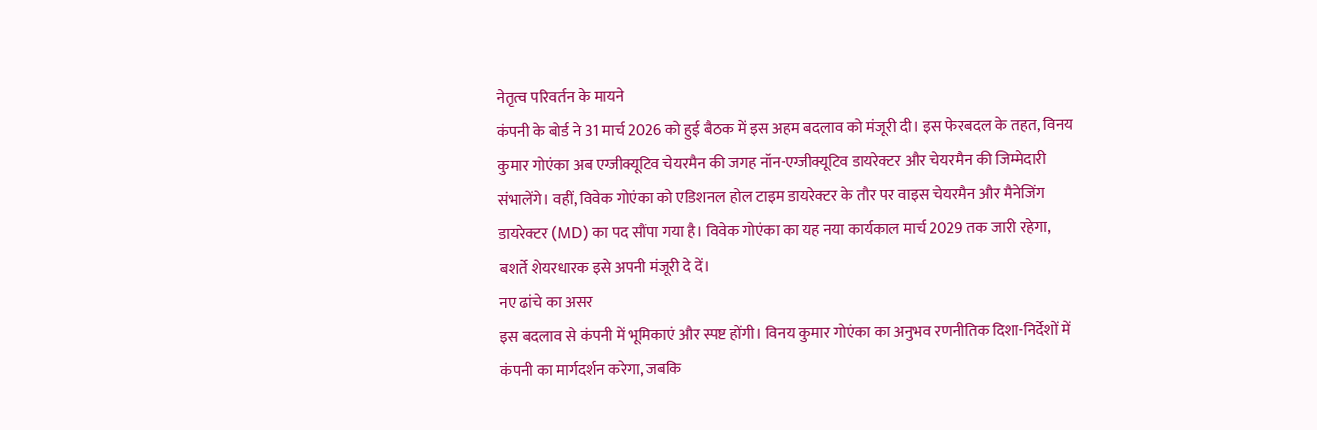नेतृत्व परिवर्तन के मायने
कंपनी के बोर्ड ने 31 मार्च 2026 को हुई बैठक में इस अहम बदलाव को मंजूरी दी। इस फेरबदल के तहत, विनय कुमार गोएंका अब एग्जीक्यूटिव चेयरमैन की जगह नॉन-एग्जीक्यूटिव डायरेक्टर और चेयरमैन की जिम्मेदारी संभालेंगे। वहीं, विवेक गोएंका को एडिशनल होल टाइम डायरेक्टर के तौर पर वाइस चेयरमैन और मैनेजिंग डायरेक्टर (MD) का पद सौंपा गया है। विवेक गोएंका का यह नया कार्यकाल मार्च 2029 तक जारी रहेगा, बशर्ते शेयरधारक इसे अपनी मंजूरी दे दें।
नए ढांचे का असर
इस बदलाव से कंपनी में भूमिकाएं और स्पष्ट होंगी। विनय कुमार गोएंका का अनुभव रणनीतिक दिशा-निर्देशों में कंपनी का मार्गदर्शन करेगा, जबकि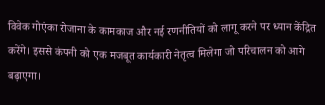विवेक गोएंका रोजाना के कामकाज और नई रणनीतियों को लागू करने पर ध्यान केंद्रित करेंगे। इससे कंपनी को एक मजबूत कार्यकारी नेतृत्व मिलेगा जो परिचालन को आगे बढ़ाएगा।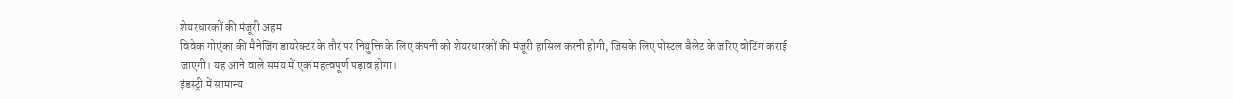शेयरधारकों की मंजूरी अहम
विवेक गोएंका की मैनेजिंग डायरेक्टर के तौर पर नियुक्ति के लिए कंपनी को शेयरधारकों की मंजूरी हासिल करनी होगी, जिसके लिए पोस्टल बैलेट के जरिए वोटिंग कराई जाएगी। यह आने वाले समय में एक महत्वपूर्ण पड़ाव होगा।
इंडस्ट्री में सामान्य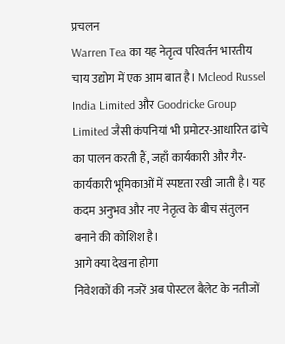प्रचलन
Warren Tea का यह नेतृत्व परिवर्तन भारतीय चाय उद्योग में एक आम बात है। Mcleod Russel India Limited और Goodricke Group Limited जैसी कंपनियां भी प्रमोटर-आधारित ढांचे का पालन करती हैं, जहाँ कार्यकारी और गैर-कार्यकारी भूमिकाओं में स्पष्टता रखी जाती है। यह कदम अनुभव और नए नेतृत्व के बीच संतुलन बनाने की कोशिश है।
आगे क्या देखना होगा
निवेशकों की नजरें अब पोस्टल बैलेट के नतीजों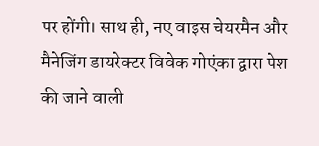पर होंगी। साथ ही, नए वाइस चेयरमैन और मैनेजिंग डायरेक्टर विवेक गोएंका द्वारा पेश की जाने वाली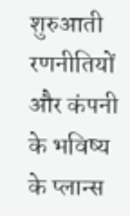शुरुआती रणनीतियों और कंपनी के भविष्य के प्लान्स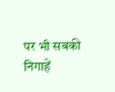पर भी सबकी निगाहें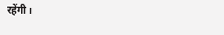रहेंगी।